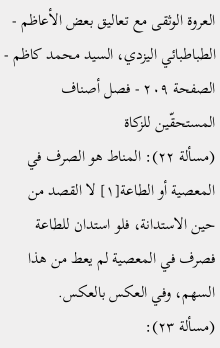العروة الوثقى مع تعاليق بعض الأعاظم - الطباطبائي اليزدي، السيد محمد كاظم - الصفحة ٢٠٩ - فصل أصناف المستحقّين للزكاة
(مسألة ٢٢): المناط هو الصرف في المعصية أو الطاعة[١] لا القصد من حين الاستدانة، فلو استدان للطاعة فصرف في المعصية لم يعط من هذا السهم، وفي العكس بالعكس.
(مسألة ٢٣):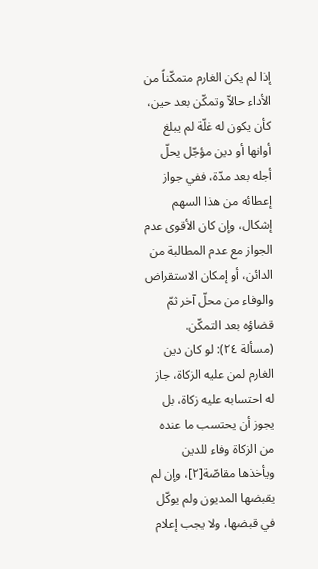إذا لم يكن الغارم متمكّناً من الأداء حالاّ وتمكّن بعد حين، كأن يكون له غلّة لم يبلغ أوانها أو دين مؤجّل يحلّ أجله بعد مدّة، ففي جواز إعطائه من هذا السهم إشكال، وإن كان الأقوى عدم الجواز مع عدم المطالبة من الدائن، أو إمكان الاستقراض والوفاء من محلّ آخر ثمّ قضاؤه بعد التمكّن.
(مسألة ٢٤): لو كان دين الغارم لمن عليه الزكاة، جاز له احتسابه عليه زكاة، بل يجوز أن يحتسب ما عنده من الزكاة وفاء للدين ويأخذها مقاصّة[٢]، وإن لم يقبضها المديون ولم يوكّل في قبضها، ولا يجب إعلام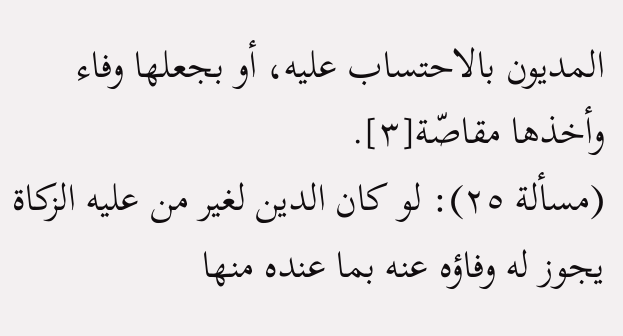المديون بالاحتساب عليه، أو بجعلها وفاء وأخذها مقاصّة[٣].
(مسألة ٢٥): لو كان الدين لغير من عليه الزكاة يجوز له وفاؤه عنه بما عنده منها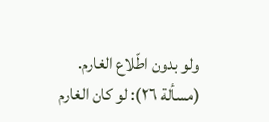ولو بدون اطّلاع الغارم.
(مسألة ٢٦): لو كان الغارم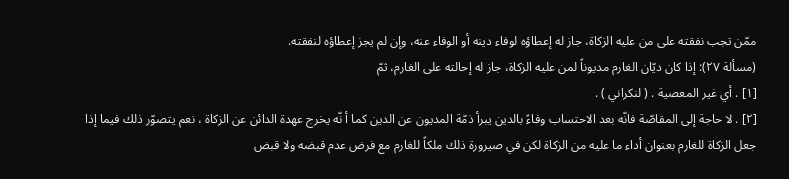ممّن تجب نفقته على من عليه الزكاة، جاز له إعطاؤه لوفاء دينه أو الوفاء عنه، وإن لم يجز إعطاؤه لنفقته.
(مسألة ٢٧): إذا كان ديّان الغارم مديوناً لمن عليه الزكاة، جاز له إحالته على الغارم، ثمّ
[١] . أي غير المعصية . ( لنكراني ) .
[٢] . لا حاجة إلى المقاصّة فانّه بعد الاحتساب وفاءً بالدين يبرأ ذمّة المديون عن الدين كما أ نّه يخرج عهدة الدائن عن الزكاة ، نعم يتصوّر ذلك فيما إذا جعل الزكاة للغارم بعنوان أداء ما عليه من الزكاة لكن في صيرورة ذلك ملكاً للغارم مع فرض عدم قبضه ولا قبض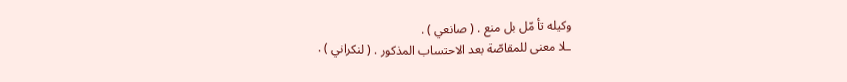وكيله تأ مّل بل منع . ( صانعي ) .
ـلا معنى للمقاصّة بعد الاحتساب المذكور . ( لنكراني ) .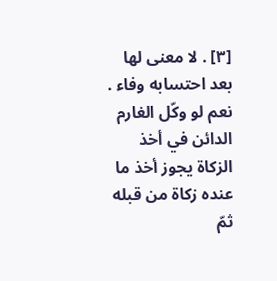[٣] . لا معنى لها بعد احتسابه وفاء . نعم لو وكّل الغارم الدائن في أخذ الزكاة يجوز أخذ ما عنده زكاة من قبله ثمّ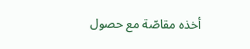أخذه مقاصّة مع حصول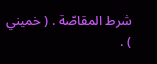شرط المقاصّة . ( خميني ) .